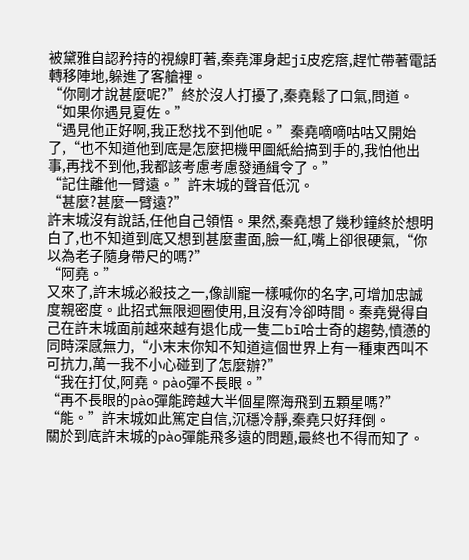被黛雅自認矜持的視線盯著,秦堯渾身起jī皮疙瘩,趕忙帶著電話轉移陣地,躲進了客艙裡。
“你剛才說甚麼呢?”終於沒人打擾了,秦堯鬆了口氣,問道。
“如果你遇見夏佐。”
“遇見他正好啊,我正愁找不到他呢。”秦堯嘀嘀咕咕又開始了,“也不知道他到底是怎麼把機甲圖紙給搞到手的,我怕他出事,再找不到他,我都該考慮考慮發通緝令了。”
“記住離他一臂遠。”許末城的聲音低沉。
“甚麼?甚麼一臂遠?”
許末城沒有說話,任他自己領悟。果然,秦堯想了幾秒鐘終於想明白了,也不知道到底又想到甚麼畫面,臉一紅,嘴上卻很硬氣,“你以為老子隨身帶尺的嗎?”
“阿堯。”
又來了,許末城必殺技之一,像訓寵一樣喊你的名字,可增加忠誠度親密度。此招式無限迴圈使用,且沒有冷卻時間。秦堯覺得自己在許末城面前越來越有退化成一隻二bī哈士奇的趨勢,憤懣的同時深感無力,“小末末你知不知道這個世界上有一種東西叫不可抗力,萬一我不小心碰到了怎麼辦?”
“我在打仗,阿堯。pào彈不長眼。”
“再不長眼的pào彈能跨越大半個星際海飛到五顆星嗎?”
“能。”許末城如此篤定自信,沉穩冷靜,秦堯只好拜倒。
關於到底許末城的pào彈能飛多遠的問題,最終也不得而知了。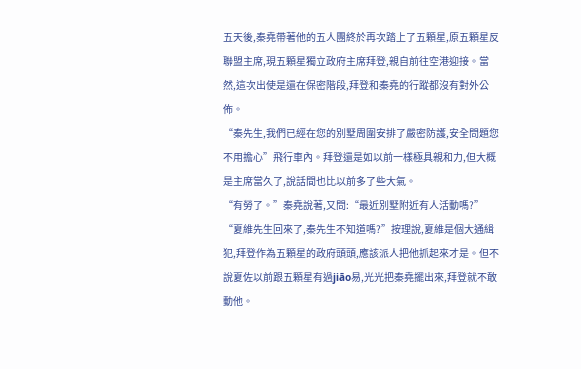五天後,秦堯帶著他的五人團終於再次踏上了五顆星,原五顆星反聯盟主席,現五顆星獨立政府主席拜登,親自前往空港迎接。當然,這次出使是還在保密階段,拜登和秦堯的行蹤都沒有對外公佈。
“秦先生,我們已經在您的別墅周圍安排了嚴密防護,安全問題您不用擔心”飛行車內。拜登還是如以前一樣極具親和力,但大概是主席當久了,說話間也比以前多了些大氣。
“有勞了。”秦堯說著,又問:“最近別墅附近有人活動嗎?”
“夏維先生回來了,秦先生不知道嗎?”按理說,夏維是個大通緝犯,拜登作為五顆星的政府頭頭,應該派人把他抓起來才是。但不說夏佐以前跟五顆星有過jiāo易,光光把秦堯擺出來,拜登就不敢動他。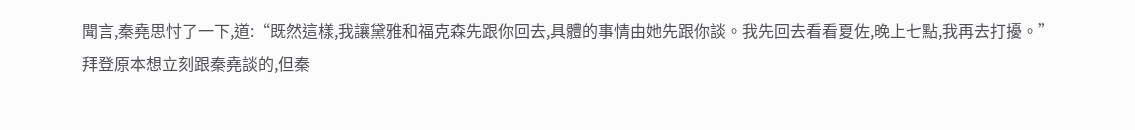聞言,秦堯思忖了一下,道:“既然這樣,我讓黛雅和福克森先跟你回去,具體的事情由她先跟你談。我先回去看看夏佐,晚上七點,我再去打擾。”
拜登原本想立刻跟秦堯談的,但秦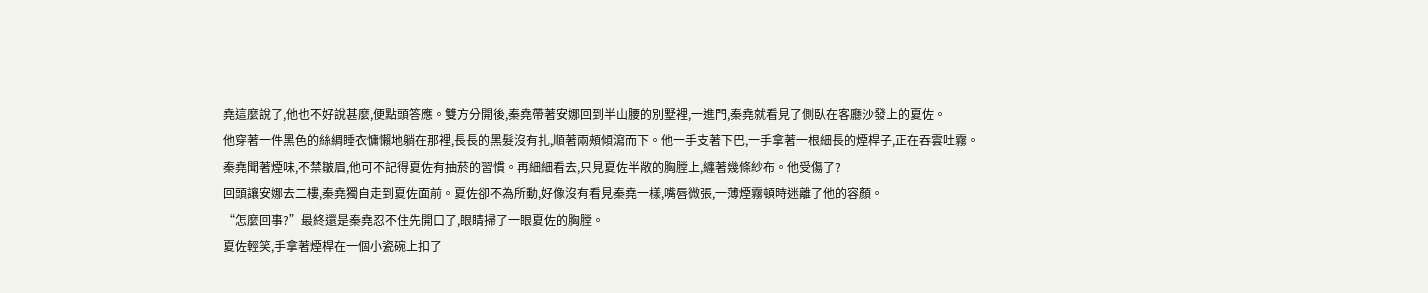堯這麼說了,他也不好說甚麼,便點頭答應。雙方分開後,秦堯帶著安娜回到半山腰的別墅裡,一進門,秦堯就看見了側臥在客廳沙發上的夏佐。
他穿著一件黑色的絲綢睡衣慵懶地躺在那裡,長長的黑髮沒有扎,順著兩頰傾瀉而下。他一手支著下巴,一手拿著一根細長的煙桿子,正在吞雲吐霧。
秦堯聞著煙味,不禁皺眉,他可不記得夏佐有抽菸的習慣。再細細看去,只見夏佐半敞的胸膛上,纏著幾條紗布。他受傷了?
回頭讓安娜去二樓,秦堯獨自走到夏佐面前。夏佐卻不為所動,好像沒有看見秦堯一樣,嘴唇微張,一薄煙霧頓時迷離了他的容顏。
“怎麼回事?”最終還是秦堯忍不住先開口了,眼睛掃了一眼夏佐的胸膛。
夏佐輕笑,手拿著煙桿在一個小瓷碗上扣了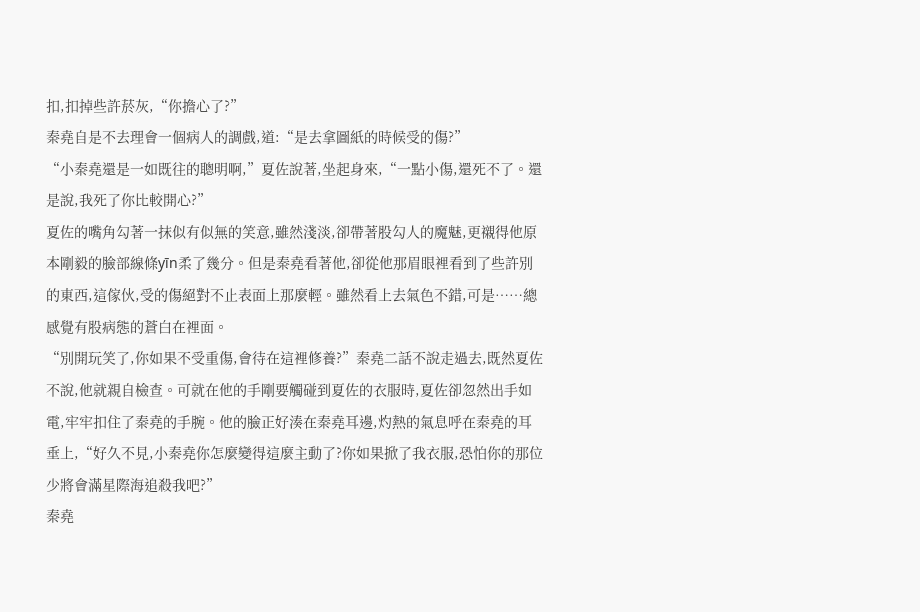扣,扣掉些許菸灰,“你擔心了?”
秦堯自是不去理會一個病人的調戲,道:“是去拿圖紙的時候受的傷?”
“小秦堯還是一如既往的聰明啊,”夏佐說著,坐起身來,“一點小傷,還死不了。還是說,我死了你比較開心?”
夏佐的嘴角勾著一抹似有似無的笑意,雖然淺淡,卻帶著股勾人的魔魅,更襯得他原本剛毅的臉部線條yīn柔了幾分。但是秦堯看著他,卻從他那眉眼裡看到了些許別的東西,這傢伙,受的傷絕對不止表面上那麼輕。雖然看上去氣色不錯,可是……總感覺有股病態的蒼白在裡面。
“別開玩笑了,你如果不受重傷,會待在這裡修養?”秦堯二話不說走過去,既然夏佐不說,他就親自檢查。可就在他的手剛要觸碰到夏佐的衣服時,夏佐卻忽然出手如電,牢牢扣住了秦堯的手腕。他的臉正好湊在秦堯耳邊,灼熱的氣息呼在秦堯的耳垂上,“好久不見,小秦堯你怎麼變得這麼主動了?你如果掀了我衣服,恐怕你的那位少將會滿星際海追殺我吧?”
秦堯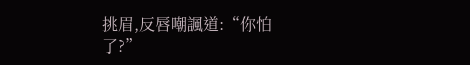挑眉,反唇嘲諷道:“你怕了?”